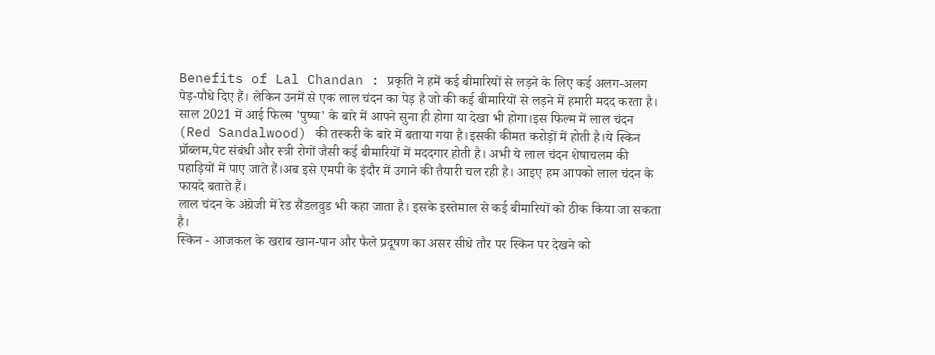Benefits of Lal Chandan : प्रकृति ने हमें कई बीमारियों से लड़ने के लिए कई अलग-अलग पेड़-पौधे दिए हैं। लेकिन उनमें से एक लाल चंदन का पेड़ है जो की कई बीमारियों से लड़ने में हमारी मदद करता है।
साल 2021 में आई फिल्म 'पुष्पा' के बारे में आपने सुना ही होगा या देखा भी होगा।इस फिल्म में लाल चंदन (Red Sandalwood) की तस्करी के बारे में बताया गया है।इसकी कीमत करोड़ों में होती है।ये स्किन प्रॉब्लम,पेट संबंधी और स्त्री रोगों जैसी कई बीमारियों में मददगार होती है। अभी ये लाल चंदन शेषाचलम की पहाड़ियों में पाए जाते हैं।अब इसे एमपी के इंदौर में उगाने की तैयारी चल रही है। आइए हम आपको लाल चंदन के फायदे बताते हैं।
लाल चंदन के अंग्रेजी में रेड सैंडलवुड भी कहा जाता है। इसके इस्तेमाल से कई बीमारियों को ठीक किया जा सकता है।
स्किन - आजकल के खराब खान-पान और फैले प्रदूषण का असर सीधे तौर पर स्किन पर देखने को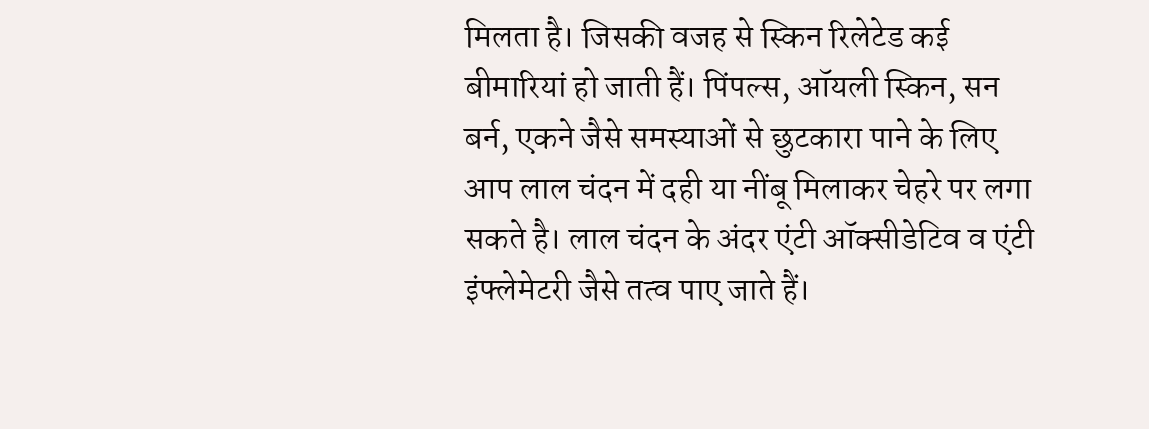मिलता है। जिसकी वजह से स्किन रिलेटेड कई बीमारियां हो जाती हैं। पिंपल्स, ऑयली स्किन, सन बर्न, एकने जैसे समस्याओं से छुटकारा पाने के लिए आप लाल चंदन में दही या नींबू मिलाकर चेहरे पर लगा सकते है। लाल चंदन के अंदर एंटी ऑक्सीडेटिव व एंटी इंफ्लेमेटरी जैसे तत्व पाए जाते हैं।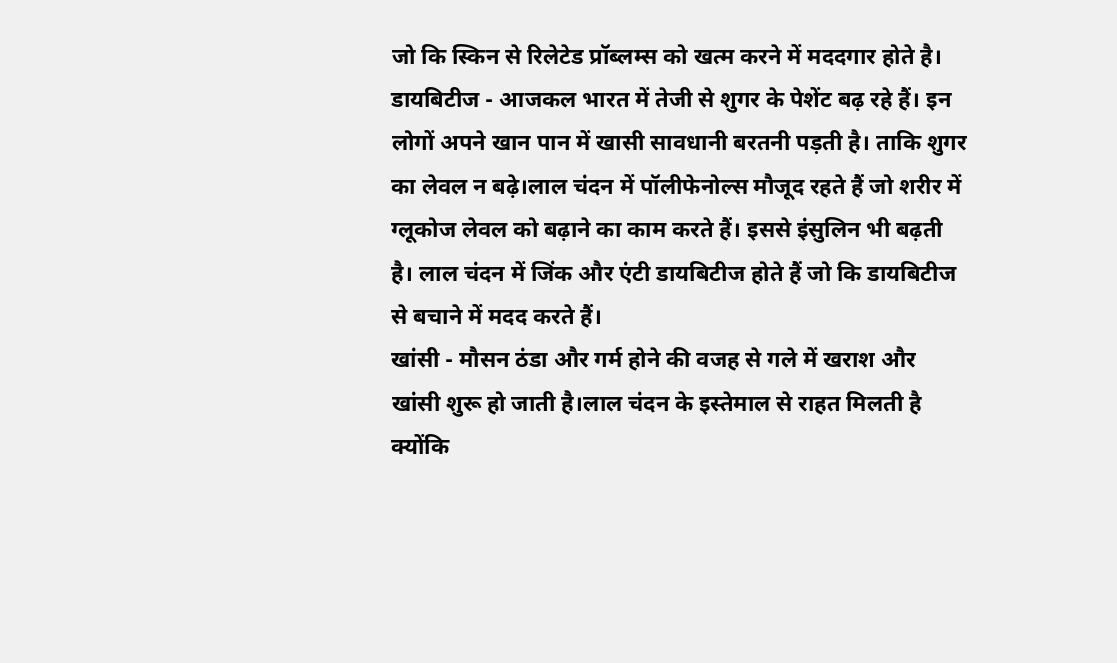जो कि स्किन से रिलेटेड प्रॉब्लम्स को खत्म करने में मददगार होते है।
डायबिटीज - आजकल भारत में तेजी से शुगर के पेशेंट बढ़ रहे हैं। इन लोगों अपने खान पान में खासी सावधानी बरतनी पड़ती है। ताकि शुगर का लेवल न बढ़े।लाल चंदन में पॉलीफेनोल्स मौजूद रहते हैं जो शरीर में ग्लूकोज लेवल को बढ़ाने का काम करते हैं। इससे इंसुलिन भी बढ़ती है। लाल चंदन में जिंक और एंटी डायबिटीज होते हैं जो कि डायबिटीज से बचाने में मदद करते हैं।
खांसी - मौसन ठंडा और गर्म होने की वजह से गले में खराश और खांसी शुरू हो जाती है।लाल चंदन के इस्तेमाल से राहत मिलती है क्योंकि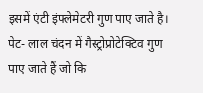इसमें एंटी इंफ्लेमेटरी गुण पाए जाते है।
पेट- लाल चंदन में गैस्ट्रोप्रोटेक्टिव गुण पाए जाते हैं जो कि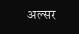अल्सर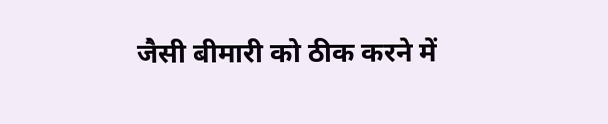जैसी बीमारी को ठीक करने में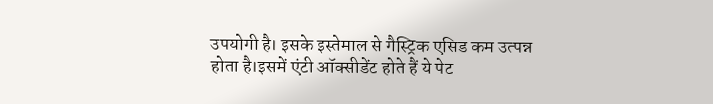उपयोगी है। इसके इस्तेमाल से गैस्ट्रिक एसिड कम उत्पन्न होता है।इसमें एंटी ऑक्सीडेंट होते हैं ये पेट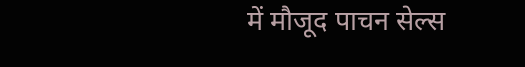में मौजूद पाचन सेल्स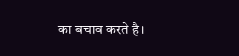का बचाव करते है।